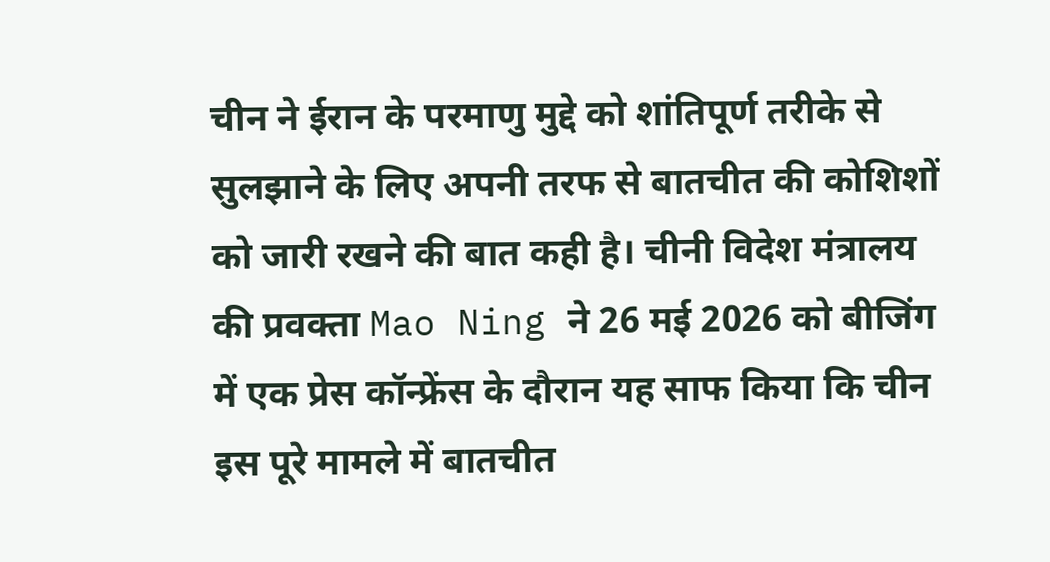चीन ने ईरान के परमाणु मुद्दे को शांतिपूर्ण तरीके से सुलझाने के लिए अपनी तरफ से बातचीत की कोशिशों को जारी रखने की बात कही है। चीनी विदेश मंत्रालय की प्रवक्ता Mao Ning ने 26 मई 2026 को बीजिंग में एक प्रेस कॉन्फ्रेंस के दौरान यह साफ किया कि चीन इस पूरे मामले में बातचीत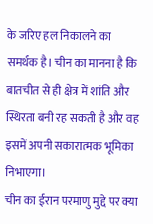के जरिए हल निकालने का समर्थक है। चीन का मानना है कि बातचीत से ही क्षेत्र में शांति और स्थिरता बनी रह सकती है और वह इसमें अपनी सकारात्मक भूमिका निभाएगा।
चीन का ईरान परमाणु मुद्दे पर क्या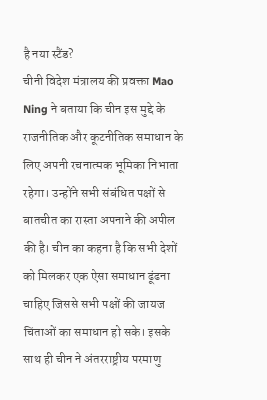है नया स्टैंड?
चीनी विदेश मंत्रालय की प्रवक्ता Mao Ning ने बताया कि चीन इस मुद्दे के राजनीतिक और कूटनीतिक समाधान के लिए अपनी रचनात्मक भूमिका निभाता रहेगा। उन्होंने सभी संबंधित पक्षों से बातचीत का रास्ता अपनाने की अपील की है। चीन का कहना है कि सभी देशों को मिलकर एक ऐसा समाधान ढूंढना चाहिए जिससे सभी पक्षों की जायज चिंताओं का समाधान हो सके। इसके साथ ही चीन ने अंतरराष्ट्रीय परमाणु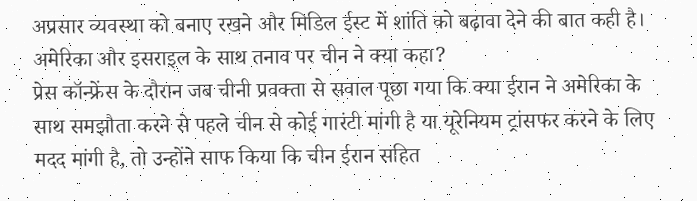अप्रसार व्यवस्था को बनाए रखने और मिडिल ईस्ट में शांति को बढ़ावा देने की बात कही है।
अमेरिका और इसराइल के साथ तनाव पर चीन ने क्या कहा?
प्रेस कॉन्फ्रेंस के दौरान जब चीनी प्रवक्ता से सवाल पूछा गया कि क्या ईरान ने अमेरिका के साथ समझौता करने से पहले चीन से कोई गारंटी मांगी है या यूरेनियम ट्रांसफर करने के लिए मदद मांगी है, तो उन्होंने साफ किया कि चीन ईरान सहित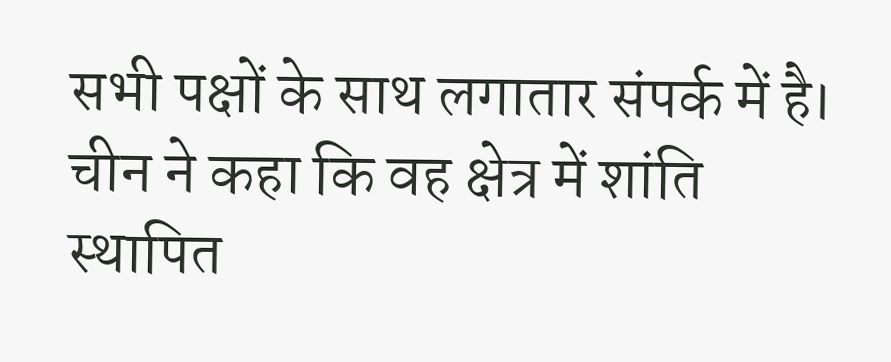सभी पक्षों के साथ लगातार संपर्क में है। चीन ने कहा कि वह क्षेत्र में शांति स्थापित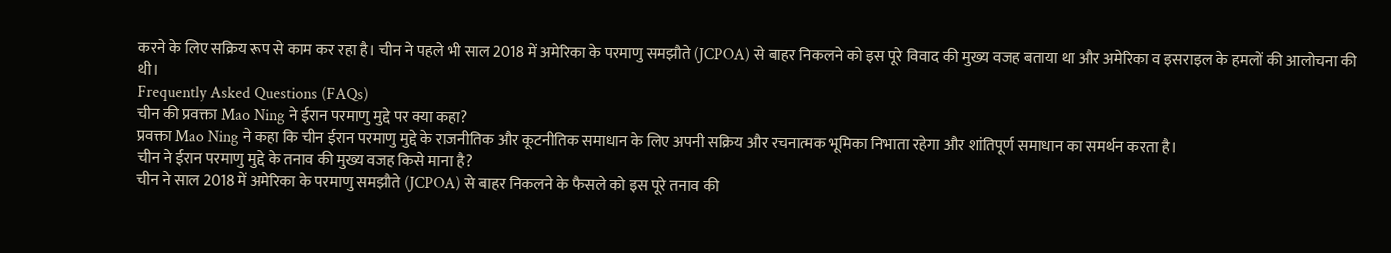करने के लिए सक्रिय रूप से काम कर रहा है। चीन ने पहले भी साल 2018 में अमेरिका के परमाणु समझौते (JCPOA) से बाहर निकलने को इस पूरे विवाद की मुख्य वजह बताया था और अमेरिका व इसराइल के हमलों की आलोचना की थी।
Frequently Asked Questions (FAQs)
चीन की प्रवक्ता Mao Ning ने ईरान परमाणु मुद्दे पर क्या कहा?
प्रवक्ता Mao Ning ने कहा कि चीन ईरान परमाणु मुद्दे के राजनीतिक और कूटनीतिक समाधान के लिए अपनी सक्रिय और रचनात्मक भूमिका निभाता रहेगा और शांतिपूर्ण समाधान का समर्थन करता है।
चीन ने ईरान परमाणु मुद्दे के तनाव की मुख्य वजह किसे माना है?
चीन ने साल 2018 में अमेरिका के परमाणु समझौते (JCPOA) से बाहर निकलने के फैसले को इस पूरे तनाव की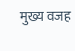मुख्य वजह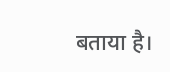बताया है।